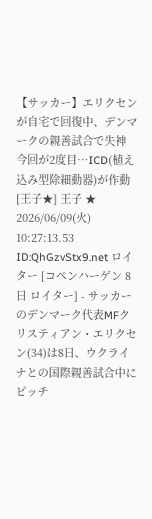【サッカー】エリクセンが自宅で回復中、デンマークの親善試合で失神 今回が2度目…ICD(植え込み型除細動器)が作動 [王子★] 王子 ★ 2026/06/09(火) 10:27:13.53 ID:QhGzvStx9.net ロイター [コペンハーゲン 8日 ロイター] - サッカーのデンマーク代表MFクリスティアン・エリクセン(34)は8日、ウクライナとの国際親善試合中にピッチ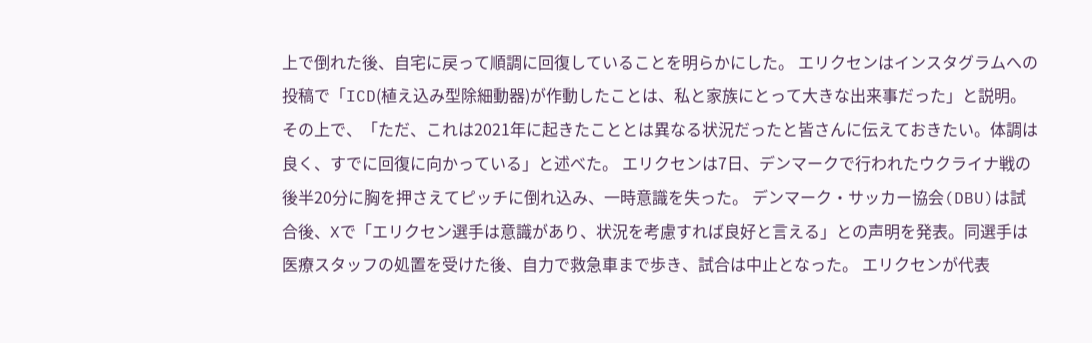上で倒れた後、自宅に戻って順調に回復していることを明らかにした。 エリクセンはインスタグラムへの投稿で「ICD(植え込み型除細動器)が作動したことは、私と家族にとって大きな出来事だった」と説明。その上で、「ただ、これは2021年に起きたこととは異なる状況だったと皆さんに伝えておきたい。体調は良く、すでに回復に向かっている」と述べた。 エリクセンは7日、デンマークで行われたウクライナ戦の後半20分に胸を押さえてピッチに倒れ込み、一時意識を失った。 デンマーク・サッカー協会(DBU)は試合後、Xで「エリクセン選手は意識があり、状況を考慮すれば良好と言える」との声明を発表。同選手は医療スタッフの処置を受けた後、自力で救急車まで歩き、試合は中止となった。 エリクセンが代表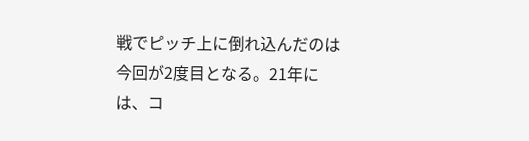戦でピッチ上に倒れ込んだのは今回が2度目となる。21年には、コ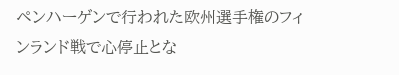ペンハーゲンで行われた欧州選手権のフィンランド戦で心停止とな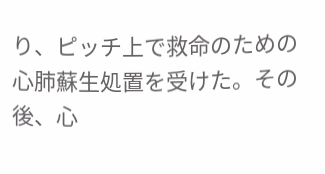り、ピッチ上で救命のための心肺蘇生処置を受けた。その後、心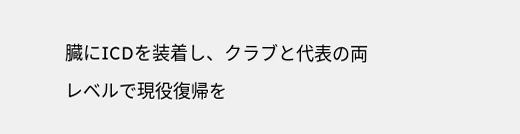臓にICDを装着し、クラブと代表の両レベルで現役復帰を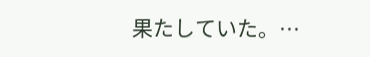果たしていた。…